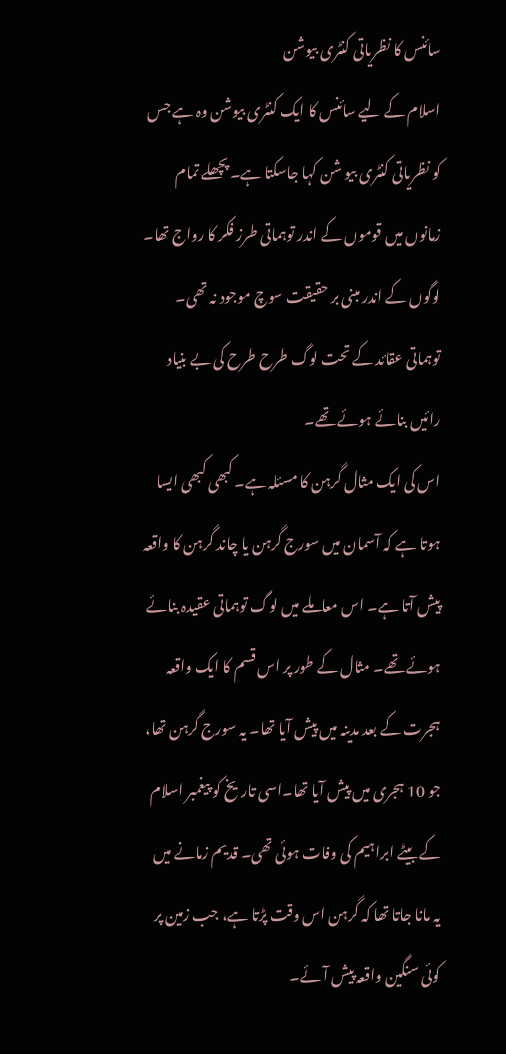سائنس کا نظریاتی کنٹری بیوشن
اسلام کے لیے سائنس کا ایک کنٹری بیوشن وہ ہے جس کو نظریاتی کنٹری بیو شن کہا جاسکتا ہے۔ پچھلے تمام زمانوں میں قوموں کے اندر توہماتی طرز فکر کا رواج تھا۔ لوگوں کے اندر مبنی بر حقیقت سوچ موجود نہ تھی۔ توہماتی عقائد کے تحت لوگ طرح طرح کی بے بنیاد رائیں بنائے ہوئے تھے۔
اس کی ایک مثال گرہن کا مسئلہ ہے۔ کبھی کبھی ایسا ہوتا ہے کہ آسمان میں سورج گرہن یا چاند گرہن کا واقعہ پیش آتا ہے۔ اس معاملے میں لوگ توہماتی عقیدہ بنائے ہوئے تھے۔ مثال کے طور پر اس قسم کا ایک واقعہ ہجرت کے بعد مدینہ میں پیش آیا تھا۔ یہ سورج گرہن تھا، جو 10 ہجری میں پیش آیا تھا۔اسی تاریخ کو پیغمبر اسلام کے بیٹے ابراہیم کی وفات ہوئی تھی۔ قدیم زمانے میں یہ مانا جاتا تھا کہ گرہن اس وقت پڑتا ہے، جب زمین پر کوئی سنگین واقعہ پیش آئے۔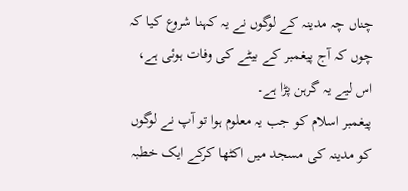چناں چہ مدینہ کے لوگوں نے یہ کہنا شروع کیا کہ چوں کہ آج پیغمبر کے بیٹے کی وفات ہوئی ہے، اس لیے یہ گرہن پڑا ہے۔
پیغمبر اسلام کو جب یہ معلوم ہوا تو آپ نے لوگوں کو مدینہ کی مسجد میں اکٹھا کرکے ایک خطبہ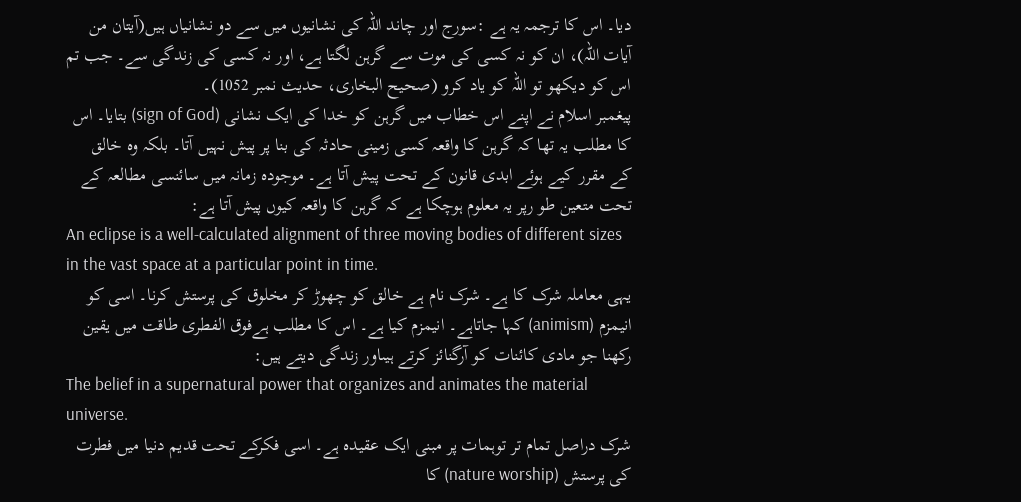دیا۔ اس کا ترجمہ یہ ہے :سورج اور چاند اللہ کی نشانیوں میں سے دو نشانیاں ہیں(آیتان من آیات اللہ)، ان کو نہ کسی کی موت سے گرہن لگتا ہے، اور نہ کسی کی زندگی سے۔ جب تم اس کو دیکھو تو اللہ کو یاد کرو (صحیح البخاری، حدیث نمبر 1052)۔
پیغمبر اسلام نے اپنے اس خطاب میں گرہن کو خدا کی ایک نشانی (sign of God) بتایا۔ اس کا مطلب یہ تھا کہ گرہن کا واقعہ کسی زمینی حادثہ کی بنا پر پیش نہیں آتا۔ بلکہ وہ خالق کے مقرر کیے ہوئے ابدی قانون کے تحت پیش آتا ہے۔ موجودہ زمانہ میں سائنسی مطالعہ کے تحت متعین طو رپر یہ معلوم ہوچکا ہے کہ گرہن کا واقعہ کیوں پیش آتا ہے:
An eclipse is a well-calculated alignment of three moving bodies of different sizes in the vast space at a particular point in time.
یہی معاملہ شرک کا ہے۔ شرک نام ہے خالق کو چھوڑ کر مخلوق کی پرستش کرنا۔ اسی کو انیمزم (animism) کہا جاتاہے۔ انیمزم کیا ہے۔ اس کا مطلب ہےفوق الفطری طاقت میں یقین رکھنا جو مادی کائنات کو آرگنائز کرتے ہیںاور زندگی دیتے ہیں:
The belief in a supernatural power that organizes and animates the material universe.
شرک دراصل تمام تر توہمات پر مبنی ایک عقیدہ ہے۔ اسی فکرکے تحت قدیم دنیا میں فطرت کی پرستش (nature worship) کا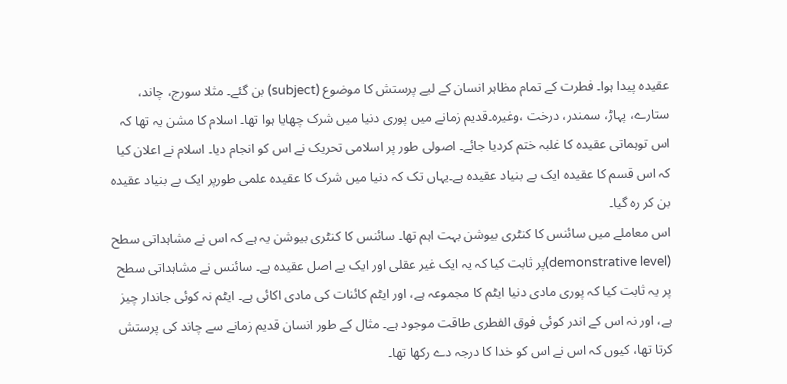عقیدہ پیدا ہوا۔ فطرت کے تمام مظاہر انسان کے لیے پرستش کا موضوع (subject) بن گئے۔ مثلا سورج، چاند، ستارے، پہاڑ، سمندر، درخت ،وغیرہ۔قدیم زمانے میں پوری دنیا میں شرک چھایا ہوا تھا۔ اسلام کا مشن یہ تھا کہ اس توہماتی عقیدہ کا غلبہ ختم کردیا جائے۔ اصولی طور پر اسلامی تحریک نے اس کو انجام دیا۔ اسلام نے اعلان کیا کہ اس قسم کا عقیدہ ایک بے بنیاد عقیدہ ہے۔یہاں تک کہ دنیا میں شرک کا عقیدہ علمی طورپر ایک بے بنیاد عقیدہ بن کر رہ گیا۔
اس معاملے میں سائنس کا کنٹری بیوشن بہت اہم تھا۔ سائنس کا کنٹری بیوشن یہ ہے کہ اس نے مشاہداتی سطح (demonstrative level)پر ثابت کیا کہ یہ ایک غیر عقلی اور ایک بے اصل عقیدہ ہے۔ سائنس نے مشاہداتی سطح پر یہ ثابت کیا کہ پوری مادی دنیا ایٹم کا مجموعہ ہے، اور ایٹم کائنات کی مادی اکائی ہے۔ ایٹم نہ کوئی جاندار چیز ہے، اور نہ اس کے اندر کوئی فوق الفطری طاقت موجود ہے۔ مثال کے طور انسان قدیم زمانے سے چاند کی پرستش کرتا تھا، کیوں کہ اس نے اس کو خدا کا درجہ دے رکھا تھا۔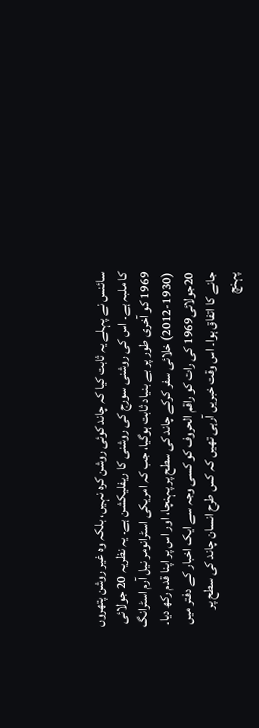سائنس نے پہلے یہ ثابت کیا کہ چاند کوئی روشن کرہ نہیں، بلکہ وہ غیر روشن پتھروں کا ملبہ ہے۔ اس کی روشنی سورج کی روشنی کا ریفلیکشن ہے۔ یہ نظریہ 20 جولائی 1969 کو آخری طور پر بے بنیاد ثابت ہوگیا، جب کہ امریکی اسٹرانومر نیل آرم اسٹرانگ (1930-2012) خلائی سفر کرکے چاند کی سطح پر پہنچا، اور اس پر اپنا قدم رکھ دیا۔
20جولائی1969 کی رات کو راقم الحروف کو کسی وجہ سے ایک اخبار کے دفتر میں جانے کا اتفاق ہوا۔ اس وقت خبریں آرہی تھیں کہ کس طرح انسان چاند کی سطح پر پہنچ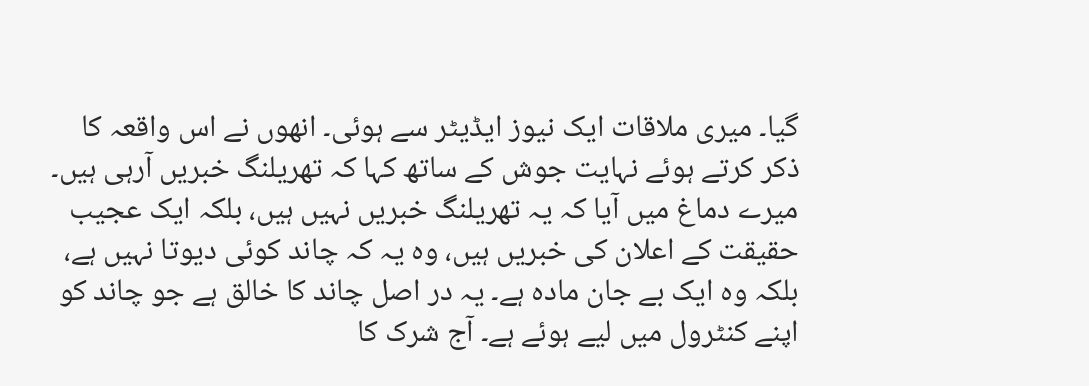گیا۔ میری ملاقات ایک نیوز ایڈیٹر سے ہوئی۔ انھوں نے اس واقعہ کا ذکر کرتے ہوئے نہایت جوش کے ساتھ کہا کہ تھریلنگ خبریں آرہی ہیں۔ میرے دماغ میں آیا کہ یہ تھریلنگ خبریں نہیں ہیں، بلکہ ایک عجیب حقیقت کے اعلان کی خبریں ہیں، وہ یہ کہ چاند کوئی دیوتا نہیں ہے، بلکہ وہ ایک بے جان مادہ ہے۔ یہ در اصل چاند کا خالق ہے جو چاند کو اپنے کنٹرول میں لیے ہوئے ہے۔ آج شرک کا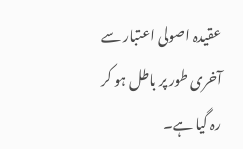عقیدہ اصولی اعتبار سے آخری طور پر باطل ہو کر رہ گیا ہے۔